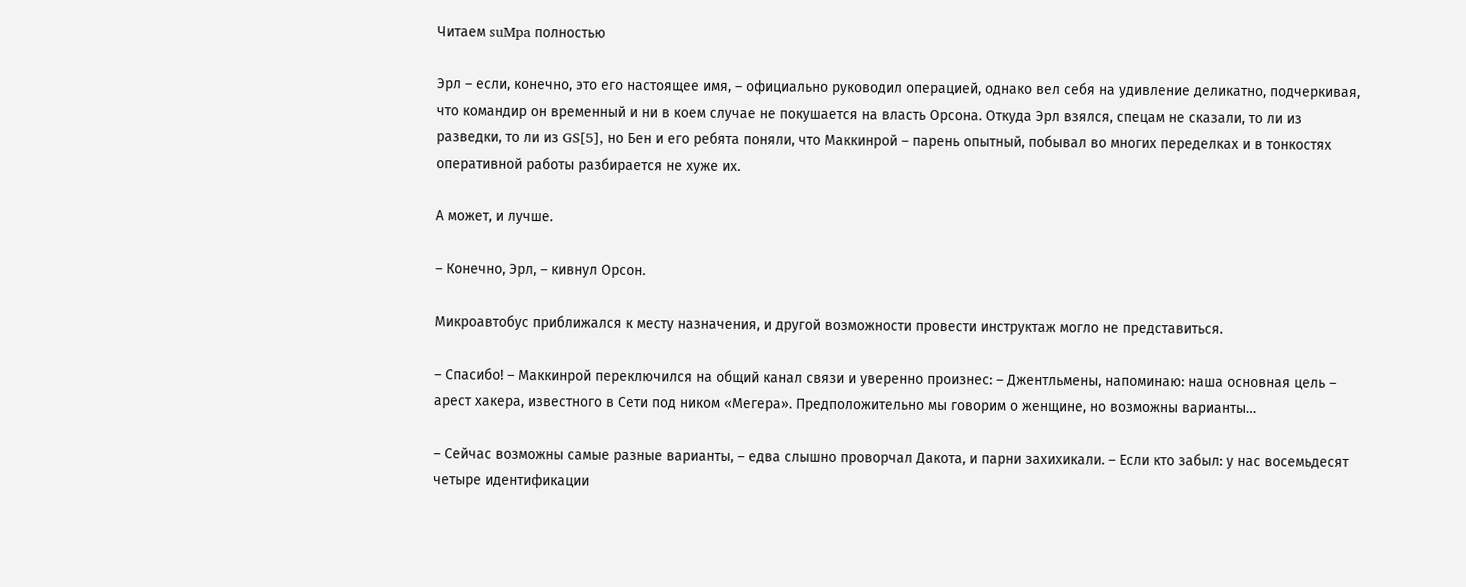Читаем suMpa полностью

Эрл – если, конечно, это его настоящее имя, – официально руководил операцией, однако вел себя на удивление деликатно, подчеркивая, что командир он временный и ни в коем случае не покушается на власть Орсона. Откуда Эрл взялся, спецам не сказали, то ли из разведки, то ли из GS[5], но Бен и его ребята поняли, что Маккинрой – парень опытный, побывал во многих переделках и в тонкостях оперативной работы разбирается не хуже их.

А может, и лучше.

– Конечно, Эрл, – кивнул Орсон.

Микроавтобус приближался к месту назначения, и другой возможности провести инструктаж могло не представиться.

– Спасибо! – Маккинрой переключился на общий канал связи и уверенно произнес: – Джентльмены, напоминаю: наша основная цель – арест хакера, известного в Сети под ником «Мегера». Предположительно мы говорим о женщине, но возможны варианты…

– Сейчас возможны самые разные варианты, – едва слышно проворчал Дакота, и парни захихикали. – Если кто забыл: у нас восемьдесят четыре идентификации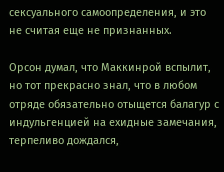сексуального самоопределения, и это не считая еще не признанных.

Орсон думал, что Маккинрой вспылит, но тот прекрасно знал, что в любом отряде обязательно отыщется балагур с индульгенцией на ехидные замечания, терпеливо дождался,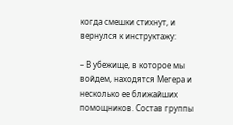когда смешки стихнут, и вернулся к инструктажу:

– В убежище, в которое мы войдем, находятся Мегера и несколько ее ближайших помощников. Состав группы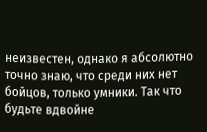неизвестен, однако я абсолютно точно знаю, что среди них нет бойцов, только умники. Так что будьте вдвойне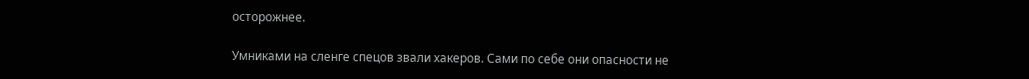осторожнее.

Умниками на сленге спецов звали хакеров. Сами по себе они опасности не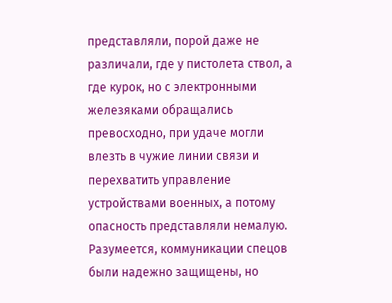представляли, порой даже не различали, где у пистолета ствол, а где курок, но с электронными железяками обращались превосходно, при удаче могли влезть в чужие линии связи и перехватить управление устройствами военных, а потому опасность представляли немалую. Разумеется, коммуникации спецов были надежно защищены, но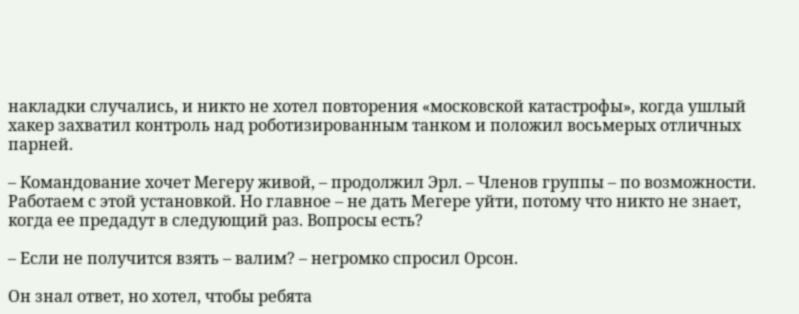накладки случались, и никто не хотел повторения «московской катастрофы», когда ушлый хакер захватил контроль над роботизированным танком и положил восьмерых отличных парней.

– Командование хочет Мегеру живой, – продолжил Эрл. – Членов группы – по возможности. Работаем с этой установкой. Но главное – не дать Мегере уйти, потому что никто не знает, когда ее предадут в следующий раз. Вопросы есть?

– Если не получится взять – валим? – негромко спросил Орсон.

Он знал ответ, но хотел, чтобы ребята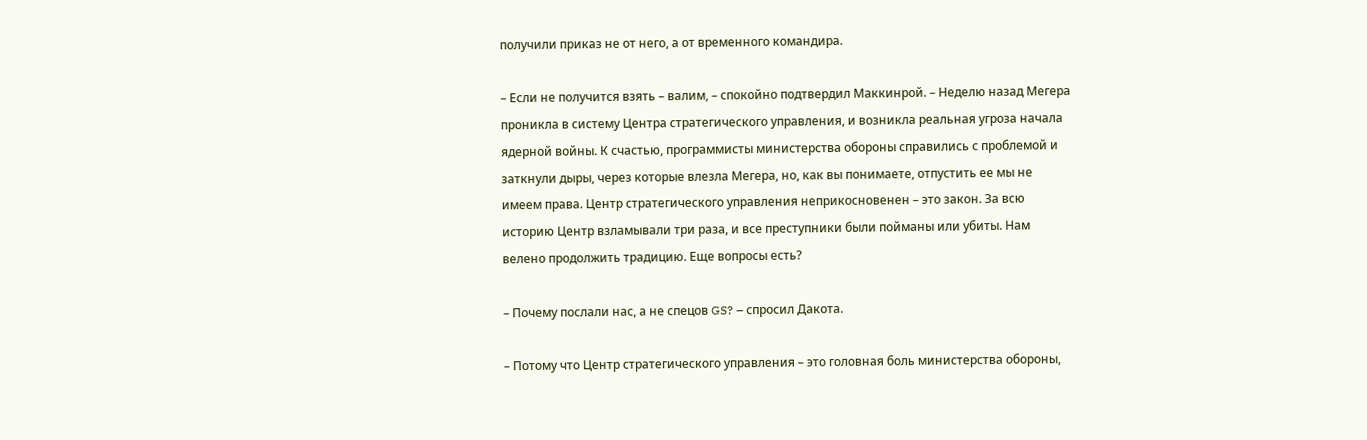получили приказ не от него, а от временного командира.

– Если не получится взять – валим, – спокойно подтвердил Маккинрой. – Неделю назад Мегера проникла в систему Центра стратегического управления, и возникла реальная угроза начала ядерной войны. К счастью, программисты министерства обороны справились с проблемой и заткнули дыры, через которые влезла Мегера, но, как вы понимаете, отпустить ее мы не имеем права. Центр стратегического управления неприкосновенен – это закон. За всю историю Центр взламывали три раза, и все преступники были пойманы или убиты. Нам велено продолжить традицию. Еще вопросы есть?

– Почему послали нас, а не спецов GS? – спросил Дакота.

– Потому что Центр стратегического управления – это головная боль министерства обороны,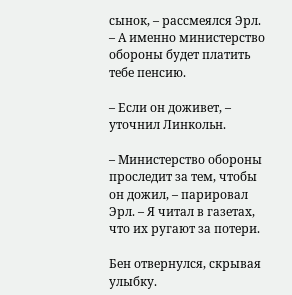сынок, – рассмеялся Эрл. – А именно министерство обороны будет платить тебе пенсию.

– Если он доживет, – уточнил Линкольн.

– Министерство обороны проследит за тем, чтобы он дожил, – парировал Эрл. – Я читал в газетах, что их ругают за потери.

Бен отвернулся, скрывая улыбку.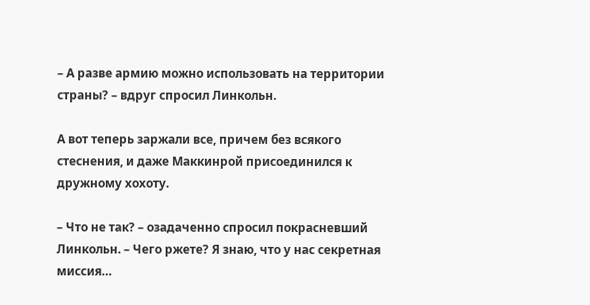– А разве армию можно использовать на территории страны? – вдруг спросил Линкольн.

А вот теперь заржали все, причем без всякого стеснения, и даже Маккинрой присоединился к дружному хохоту.

– Что не так? – озадаченно спросил покрасневший Линкольн. – Чего ржете? Я знаю, что у нас секретная миссия…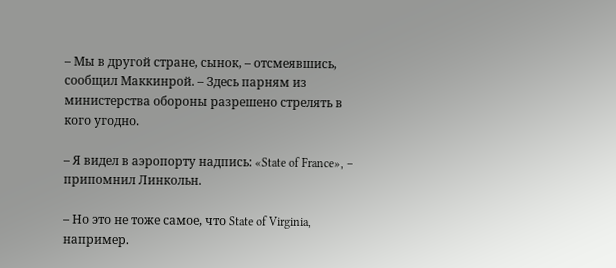– Мы в другой стране, сынок, – отсмеявшись, сообщил Маккинрой. – Здесь парням из министерства обороны разрешено стрелять в кого угодно.

– Я видел в аэропорту надпись: «State of France», – припомнил Линкольн.

– Но это не тоже самое, что State of Virginia, например.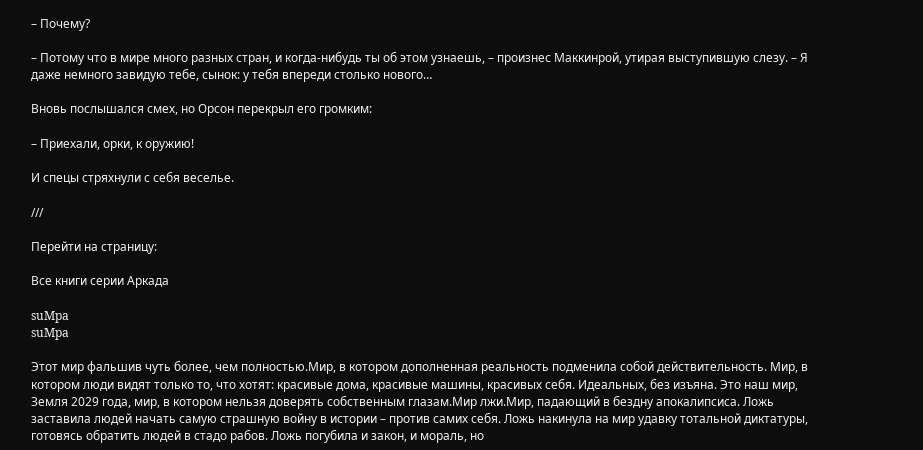– Почему?

– Потому что в мире много разных стран, и когда-нибудь ты об этом узнаешь, – произнес Маккинрой, утирая выступившую слезу. – Я даже немного завидую тебе, сынок: у тебя впереди столько нового…

Вновь послышался смех, но Орсон перекрыл его громким:

– Приехали, орки, к оружию!

И спецы стряхнули с себя веселье.

///

Перейти на страницу:

Все книги серии Аркада

suMpa
suMpa

Этот мир фальшив чуть более, чем полностью.Мир, в котором дополненная реальность подменила собой действительность. Мир, в котором люди видят только то, что хотят: красивые дома, красивые машины, красивых себя. Идеальных, без изъяна. Это наш мир, Земля 2029 года, мир, в котором нельзя доверять собственным глазам.Мир лжи.Мир, падающий в бездну апокалипсиса. Ложь заставила людей начать самую страшную войну в истории – против самих себя. Ложь накинула на мир удавку тотальной диктатуры, готовясь обратить людей в стадо рабов. Ложь погубила и закон, и мораль, но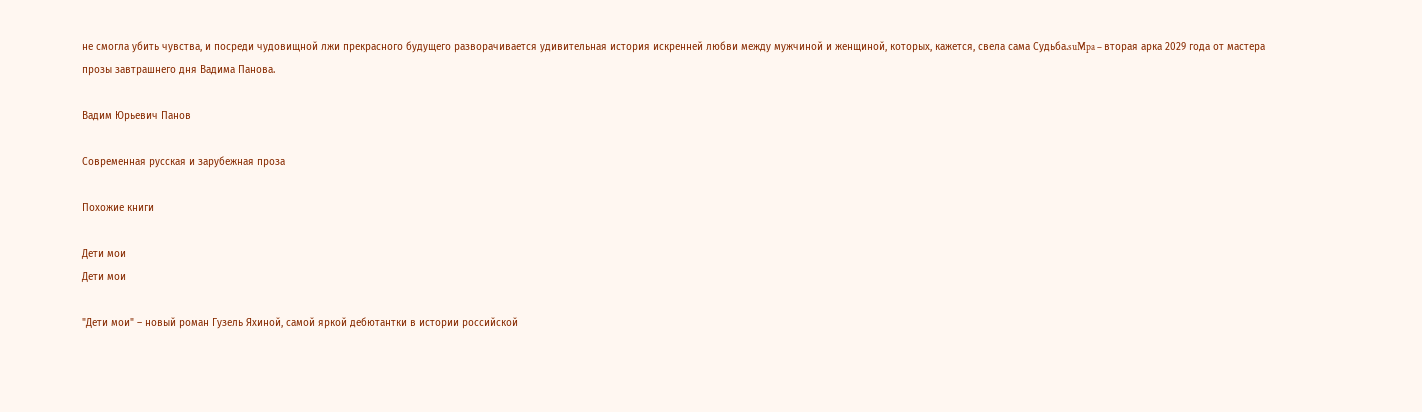не смогла убить чувства, и посреди чудовищной лжи прекрасного будущего разворачивается удивительная история искренней любви между мужчиной и женщиной, которых, кажется, свела сама Судьба.suMpa – вторая арка 2029 года от мастера прозы завтрашнего дня Вадима Панова.

Вадим Юрьевич Панов

Современная русская и зарубежная проза

Похожие книги

Дети мои
Дети мои

"Дети мои" – новый роман Гузель Яхиной, самой яркой дебютантки в истории российской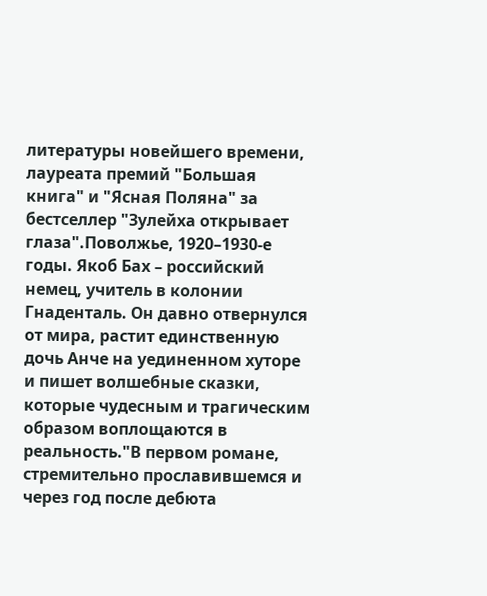литературы новейшего времени, лауреата премий "Большая книга" и "Ясная Поляна" за бестселлер "Зулейха открывает глаза".Поволжье, 1920–1930-е годы. Якоб Бах – российский немец, учитель в колонии Гнаденталь. Он давно отвернулся от мира, растит единственную дочь Анче на уединенном хуторе и пишет волшебные сказки, которые чудесным и трагическим образом воплощаются в реальность."В первом романе, стремительно прославившемся и через год после дебюта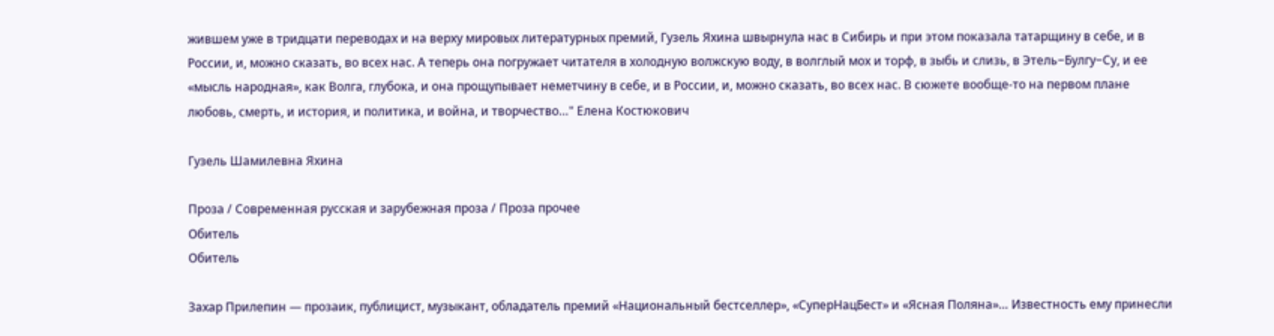жившем уже в тридцати переводах и на верху мировых литературных премий, Гузель Яхина швырнула нас в Сибирь и при этом показала татарщину в себе, и в России, и, можно сказать, во всех нас. А теперь она погружает читателя в холодную волжскую воду, в волглый мох и торф, в зыбь и слизь, в Этель−Булгу−Су, и ее «мысль народная», как Волга, глубока, и она прощупывает неметчину в себе, и в России, и, можно сказать, во всех нас. В сюжете вообще-то на первом плане любовь, смерть, и история, и политика, и война, и творчество…" Елена Костюкович

Гузель Шамилевна Яхина

Проза / Современная русская и зарубежная проза / Проза прочее
Обитель
Обитель

Захар Прилепин — прозаик, публицист, музыкант, обладатель премий «Национальный бестселлер», «СуперНацБест» и «Ясная Поляна»… Известность ему принесли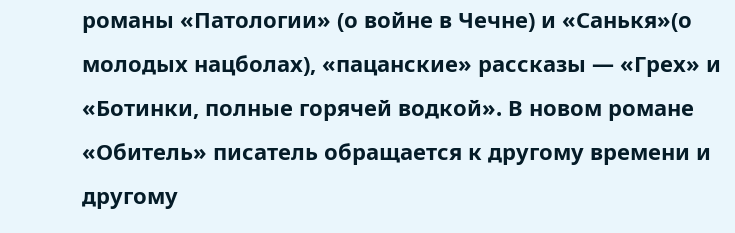романы «Патологии» (о войне в Чечне) и «Санькя»(о молодых нацболах), «пацанские» рассказы — «Грех» и «Ботинки, полные горячей водкой». В новом романе «Обитель» писатель обращается к другому времени и другому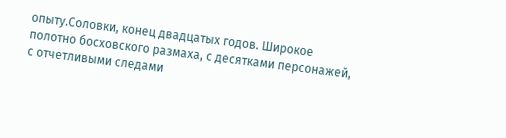опыту.Соловки, конец двадцатых годов. Широкое полотно босховского размаха, с десятками персонажей, с отчетливыми следами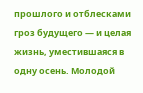прошлого и отблесками гроз будущего — и целая жизнь, уместившаяся в одну осень. Молодой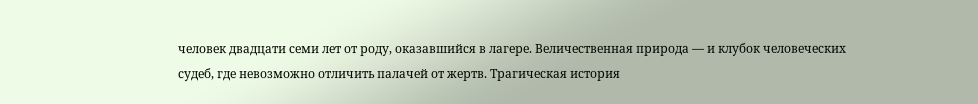человек двадцати семи лет от роду, оказавшийся в лагере. Величественная природа — и клубок человеческих судеб, где невозможно отличить палачей от жертв. Трагическая история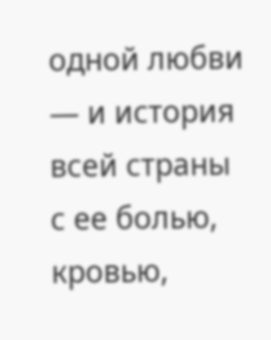одной любви — и история всей страны с ее болью, кровью,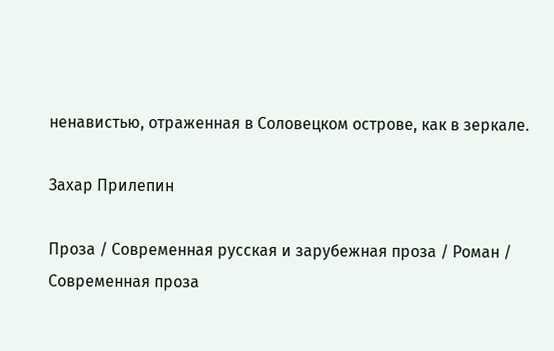ненавистью, отраженная в Соловецком острове, как в зеркале.

Захар Прилепин

Проза / Современная русская и зарубежная проза / Роман / Современная проза